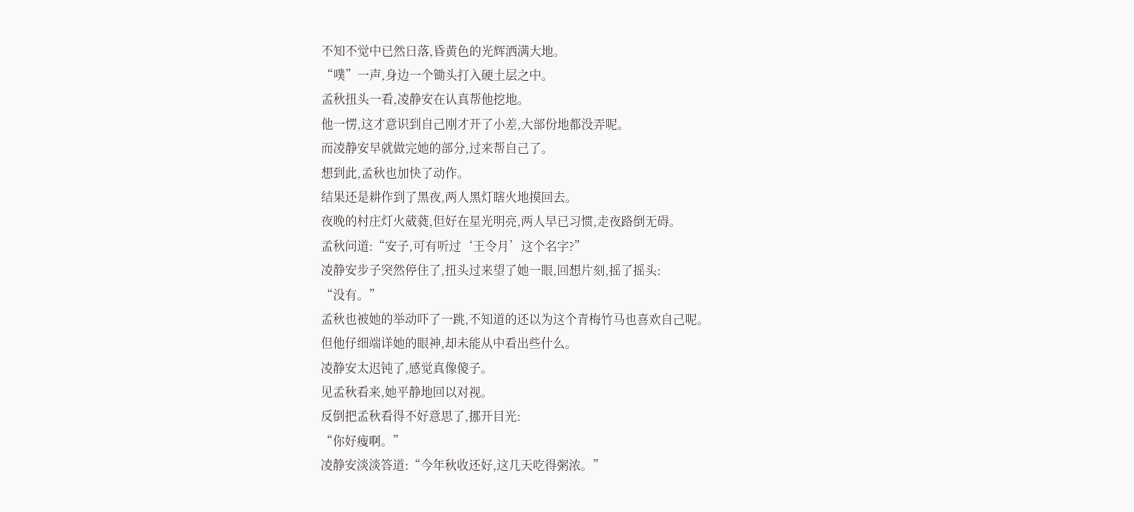不知不觉中已然日落,昏黄色的光辉洒满大地。
“噗”一声,身边一个锄头打入硬土层之中。
孟秋扭头一看,凌静安在认真帮他挖地。
他一愣,这才意识到自己刚才开了小差,大部份地都没弄呢。
而凌静安早就做完她的部分,过来帮自己了。
想到此,孟秋也加快了动作。
结果还是耕作到了黑夜,两人黑灯瞎火地摸回去。
夜晚的村庄灯火葳蕤,但好在星光明亮,两人早已习惯,走夜路倒无碍。
孟秋问道:“安子,可有听过‘王令月’这个名字?”
凌静安步子突然停住了,扭头过来望了她一眼,回想片刻,摇了摇头:
“没有。”
孟秋也被她的举动吓了一跳,不知道的还以为这个青梅竹马也喜欢自己呢。
但他仔细端详她的眼神,却未能从中看出些什么。
凌静安太迟钝了,感觉真像傻子。
见孟秋看来,她平静地回以对视。
反倒把孟秋看得不好意思了,挪开目光:
“你好瘦啊。”
凌静安淡淡答道:“今年秋收还好,这几天吃得粥浓。”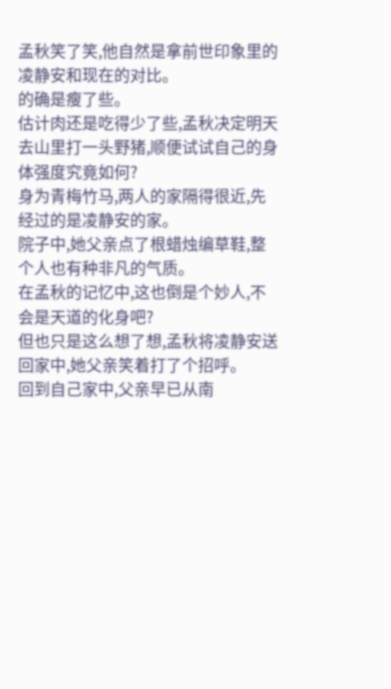孟秋笑了笑,他自然是拿前世印象里的凌静安和现在的对比。
的确是瘦了些。
估计肉还是吃得少了些,孟秋决定明天去山里打一头野猪,顺便试试自己的身体强度究竟如何?
身为青梅竹马,两人的家隔得很近,先经过的是凌静安的家。
院子中,她父亲点了根蜡烛编草鞋,整个人也有种非凡的气质。
在孟秋的记忆中,这也倒是个妙人,不会是天道的化身吧?
但也只是这么想了想,孟秋将凌静安送回家中,她父亲笑着打了个招呼。
回到自己家中,父亲早已从南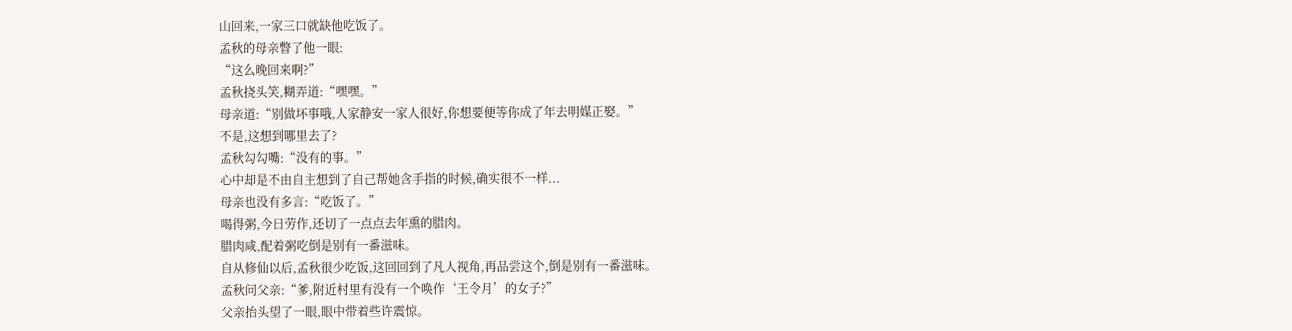山回来,一家三口就缺他吃饭了。
孟秋的母亲瞥了他一眼:
“这么晚回来啊?”
孟秋挠头笑,糊弄道:“嘿嘿。”
母亲道:“别做坏事哦,人家静安一家人很好,你想要便等你成了年去明媒正娶。”
不是,这想到哪里去了?
孟秋勾勾嘴:“没有的事。”
心中却是不由自主想到了自己帮她含手指的时候,确实很不一样...
母亲也没有多言:“吃饭了。”
喝得粥,今日劳作,还切了一点点去年熏的腊肉。
腊肉咸,配着粥吃倒是别有一番滋味。
自从修仙以后,孟秋很少吃饭,这回回到了凡人视角,再品尝这个,倒是别有一番滋味。
孟秋问父亲:“爹,附近村里有没有一个唤作‘王令月’的女子?”
父亲抬头望了一眼,眼中带着些许震惊。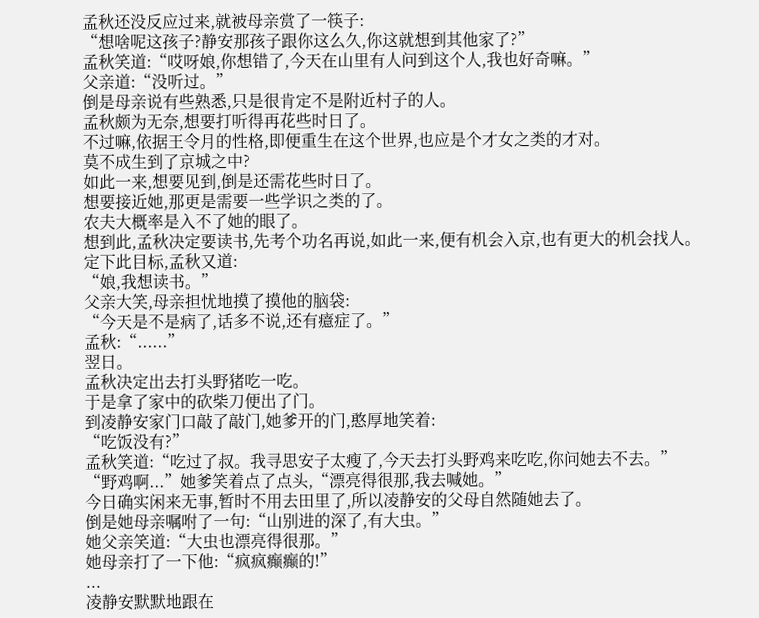孟秋还没反应过来,就被母亲赏了一筷子:
“想啥呢这孩子?静安那孩子跟你这么久,你这就想到其他家了?”
孟秋笑道:“哎呀娘,你想错了,今天在山里有人问到这个人,我也好奇嘛。”
父亲道:“没听过。”
倒是母亲说有些熟悉,只是很肯定不是附近村子的人。
孟秋颇为无奈,想要打听得再花些时日了。
不过嘛,依据王令月的性格,即便重生在这个世界,也应是个才女之类的才对。
莫不成生到了京城之中?
如此一来,想要见到,倒是还需花些时日了。
想要接近她,那更是需要一些学识之类的了。
农夫大概率是入不了她的眼了。
想到此,孟秋决定要读书,先考个功名再说,如此一来,便有机会入京,也有更大的机会找人。
定下此目标,孟秋又道:
“娘,我想读书。”
父亲大笑,母亲担忧地摸了摸他的脑袋:
“今天是不是病了,话多不说,还有癔症了。”
孟秋:“......”
翌日。
孟秋决定出去打头野猪吃一吃。
于是拿了家中的砍柴刀便出了门。
到凌静安家门口敲了敲门,她爹开的门,憨厚地笑着:
“吃饭没有?”
孟秋笑道:“吃过了叔。我寻思安子太瘦了,今天去打头野鸡来吃吃,你问她去不去。”
“野鸡啊...”她爹笑着点了点头,“漂亮得很那,我去喊她。”
今日确实闲来无事,暂时不用去田里了,所以凌静安的父母自然随她去了。
倒是她母亲嘱咐了一句:“山别进的深了,有大虫。”
她父亲笑道:“大虫也漂亮得很那。”
她母亲打了一下他:“疯疯癫癫的!”
...
凌静安默默地跟在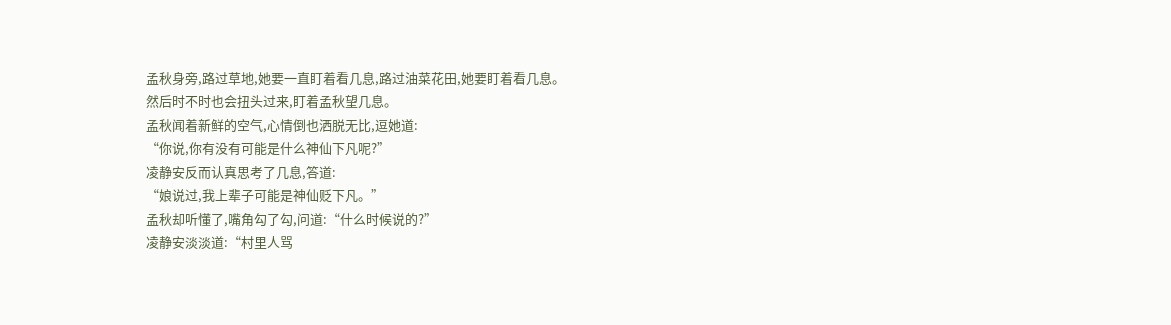孟秋身旁,路过草地,她要一直盯着看几息,路过油菜花田,她要盯着看几息。
然后时不时也会扭头过来,盯着孟秋望几息。
孟秋闻着新鲜的空气,心情倒也洒脱无比,逗她道:
“你说,你有没有可能是什么神仙下凡呢?”
凌静安反而认真思考了几息,答道:
“娘说过,我上辈子可能是神仙贬下凡。”
孟秋却听懂了,嘴角勾了勾,问道:“什么时候说的?”
凌静安淡淡道:“村里人骂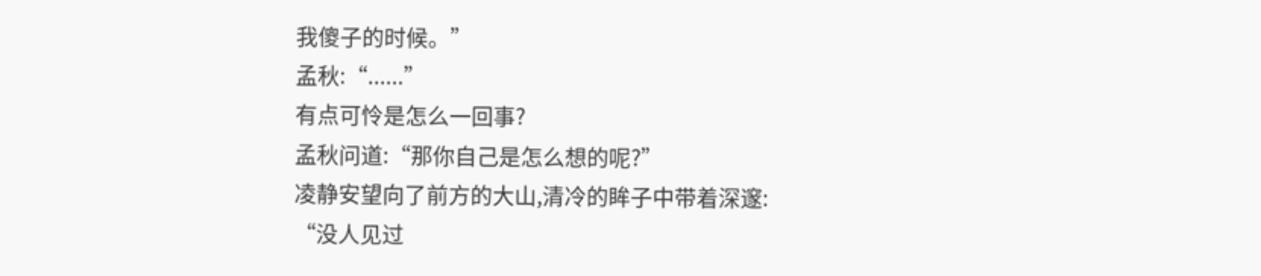我傻子的时候。”
孟秋:“......”
有点可怜是怎么一回事?
孟秋问道:“那你自己是怎么想的呢?”
凌静安望向了前方的大山,清冷的眸子中带着深邃:
“没人见过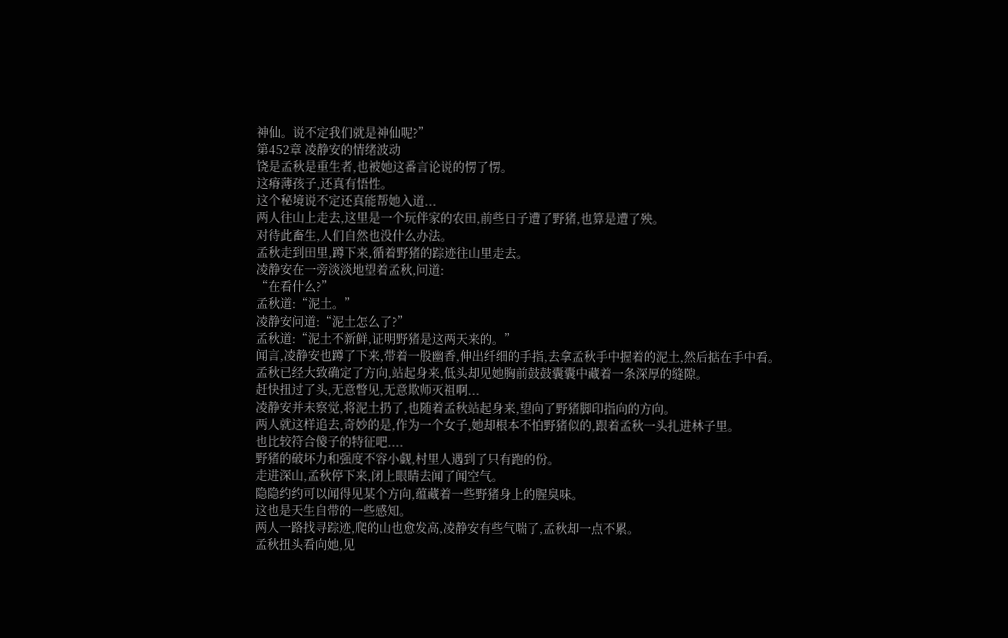神仙。说不定我们就是神仙呢?”
第452章 凌静安的情绪波动
饶是孟秋是重生者,也被她这番言论说的愣了愣。
这瘠薄孩子,还真有悟性。
这个秘境说不定还真能帮她入道...
两人往山上走去,这里是一个玩伴家的农田,前些日子遭了野猪,也算是遭了殃。
对待此畜生,人们自然也没什么办法。
孟秋走到田里,蹲下来,循着野猪的踪迹往山里走去。
凌静安在一旁淡淡地望着孟秋,问道:
“在看什么?”
孟秋道:“泥土。”
凌静安问道:“泥土怎么了?”
孟秋道:“泥土不新鲜,证明野猪是这两天来的。”
闻言,凌静安也蹲了下来,带着一股幽香,伸出纤细的手指,去拿孟秋手中握着的泥土,然后掂在手中看。
孟秋已经大致确定了方向,站起身来,低头却见她胸前鼓鼓囊囊中藏着一条深厚的缝隙。
赶快扭过了头,无意瞥见,无意欺师灭祖啊...
凌静安并未察觉,将泥土扔了,也随着孟秋站起身来,望向了野猪脚印指向的方向。
两人就这样追去,奇妙的是,作为一个女子,她却根本不怕野猪似的,跟着孟秋一头扎进林子里。
也比较符合傻子的特征吧....
野猪的破坏力和强度不容小觑,村里人遇到了只有跑的份。
走进深山,孟秋停下来,闭上眼睛去闻了闻空气。
隐隐约约可以闻得见某个方向,蕴藏着一些野猪身上的腥臭味。
这也是天生自带的一些感知。
两人一路找寻踪迹,爬的山也愈发高,凌静安有些气喘了,孟秋却一点不累。
孟秋扭头看向她,见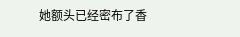她额头已经密布了香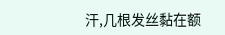汗,几根发丝黏在额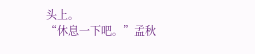头上。
“休息一下吧。”孟秋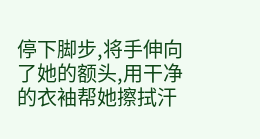停下脚步,将手伸向了她的额头,用干净的衣袖帮她擦拭汗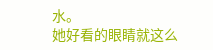水。
她好看的眼睛就这么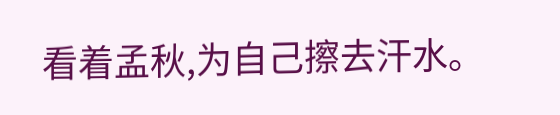看着孟秋,为自己擦去汗水。